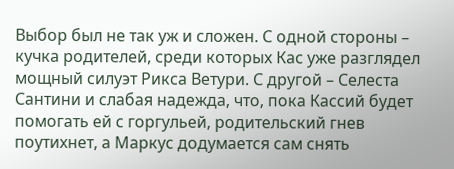Выбор был не так уж и сложен. С одной стороны – кучка родителей, среди которых Кас уже разглядел мощный силуэт Рикса Ветури. С другой – Селеста Сантини и слабая надежда, что, пока Кассий будет помогать ей с горгульей, родительский гнев поутихнет, а Маркус додумается сам снять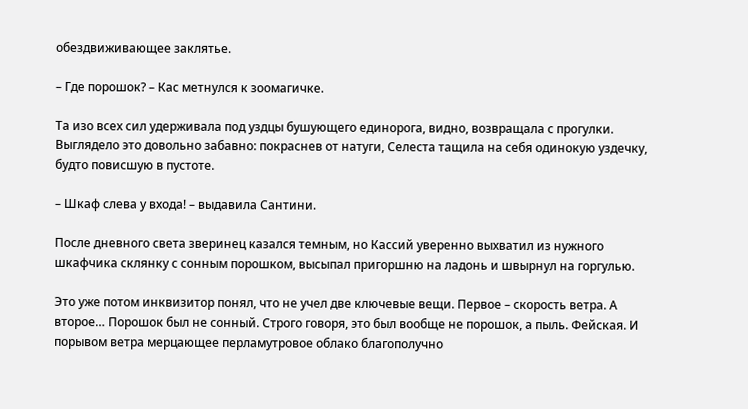обездвиживающее заклятье.

– Где порошок? – Кас метнулся к зоомагичке.

Та изо всех сил удерживала под уздцы бушующего единорога, видно, возвращала с прогулки. Выглядело это довольно забавно: покраснев от натуги, Селеста тащила на себя одинокую уздечку, будто повисшую в пустоте.

– Шкаф слева у входа! – выдавила Сантини.

После дневного света зверинец казался темным, но Кассий уверенно выхватил из нужного шкафчика склянку с сонным порошком, высыпал пригоршню на ладонь и швырнул на горгулью.

Это уже потом инквизитор понял, что не учел две ключевые вещи. Первое – скорость ветра. А второе… Порошок был не сонный. Строго говоря, это был вообще не порошок, а пыль. Фейская. И порывом ветра мерцающее перламутровое облако благополучно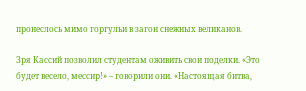пронеслось мимо горгульи в загон снежных великанов.

Зря Кассий позволил студентам оживить свои поделки. «Это будет весело, мессир!» – говорили они. «Настоящая битва,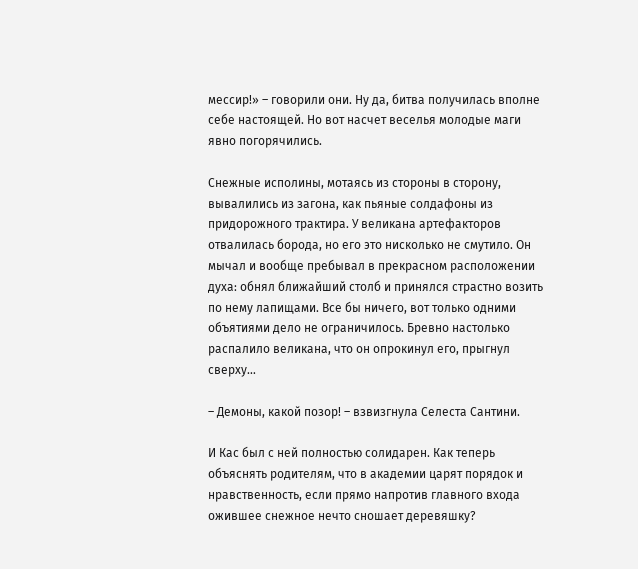мессир!» – говорили они. Ну да, битва получилась вполне себе настоящей. Но вот насчет веселья молодые маги явно погорячились.

Снежные исполины, мотаясь из стороны в сторону, вывалились из загона, как пьяные солдафоны из придорожного трактира. У великана артефакторов отвалилась борода, но его это нисколько не смутило. Он мычал и вообще пребывал в прекрасном расположении духа: обнял ближайший столб и принялся страстно возить по нему лапищами. Все бы ничего, вот только одними объятиями дело не ограничилось. Бревно настолько распалило великана, что он опрокинул его, прыгнул сверху…

– Демоны, какой позор! – взвизгнула Селеста Сантини.

И Кас был с ней полностью солидарен. Как теперь объяснять родителям, что в академии царят порядок и нравственность, если прямо напротив главного входа ожившее снежное нечто сношает деревяшку?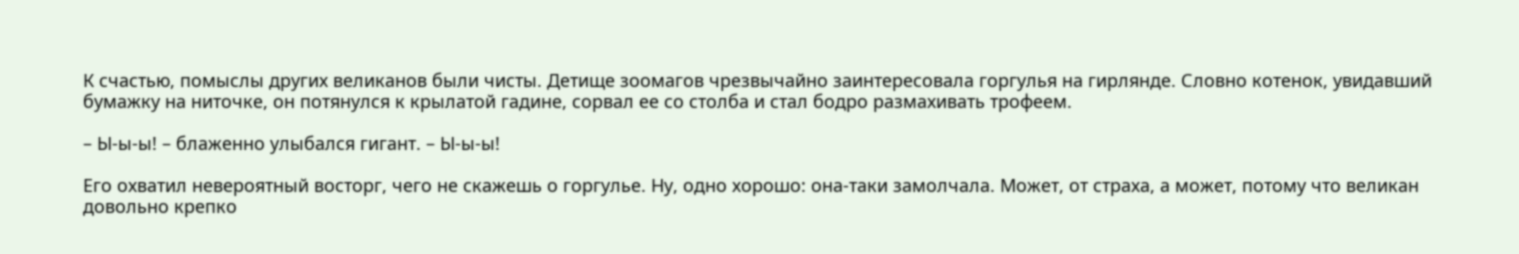К счастью, помыслы других великанов были чисты. Детище зоомагов чрезвычайно заинтересовала горгулья на гирлянде. Словно котенок, увидавший бумажку на ниточке, он потянулся к крылатой гадине, сорвал ее со столба и стал бодро размахивать трофеем.

– Ы-ы-ы! – блаженно улыбался гигант. – Ы-ы-ы!

Его охватил невероятный восторг, чего не скажешь о горгулье. Ну, одно хорошо: она-таки замолчала. Может, от страха, а может, потому что великан довольно крепко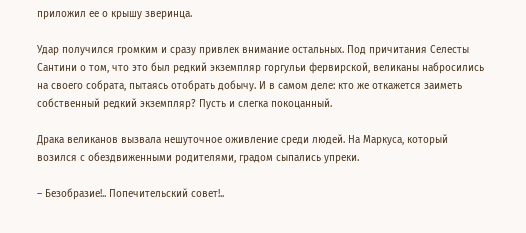приложил ее о крышу зверинца.

Удар получился громким и сразу привлек внимание остальных. Под причитания Селесты Сантини о том, что это был редкий экземпляр горгульи фервирской, великаны набросились на своего собрата, пытаясь отобрать добычу. И в самом деле: кто же откажется заиметь собственный редкий экземпляр? Пусть и слегка покоцанный.

Драка великанов вызвала нешуточное оживление среди людей. На Маркуса, который возился с обездвиженными родителями, градом сыпались упреки.

– Безобразие!.. Попечительский совет!..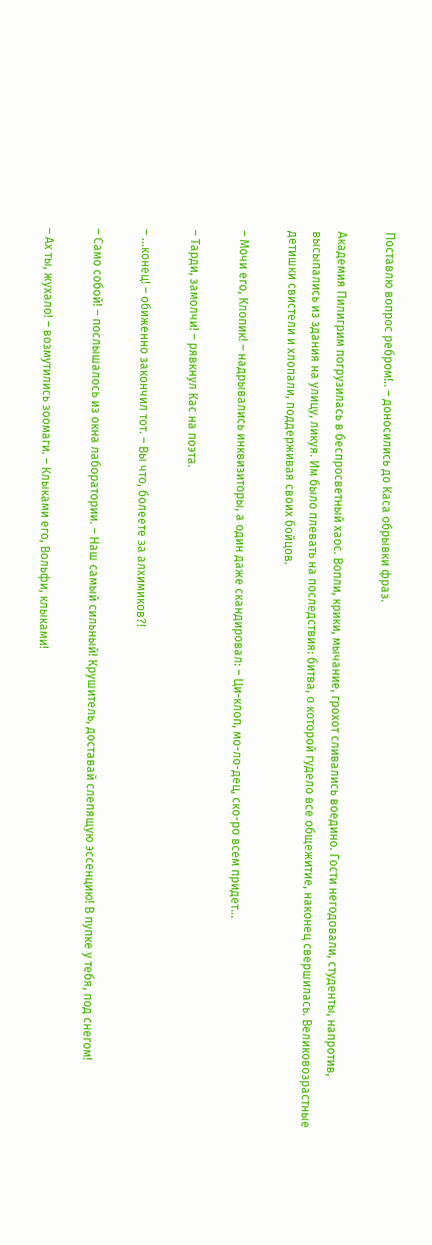Поставлю вопрос ребром!.. – доносились до Каса обрывки фраз.

Академия Пилигрим погрузилась в беспросветный хаос. Вопли, крики, мычание, грохот сливались воедино. Гости негодовали, студенты, напротив, высыпались из здания на улицу, ликуя. Им было плевать на последствия: битва, о которой гудело все общежитие, наконец свершилась. Великовозрастные детишки свистели и хлопали, поддерживая своих бойцов.

– Мочи его, Клопик! – надрывались инквизиторы, а один даже скандировал: – Ци-клоп, мо-ло-дец, ско-ро всем придет…

– Тарди, замолчи! – рявкнул Кас на поэта.

– …конец! – обиженно закончил тот. – Вы что, болеете за алхимиков?!

– Само собой! – послышалось из окна лаборатории. – Наш самый сильный! Крушитель, доставай слепящую эссенцию! В пупке у тебя, под снегом!

– Ах ты, жухало! – возмутились зоомаги. – Клыками его, Вольфи, клыками!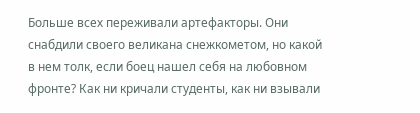Больше всех переживали артефакторы. Они снабдили своего великана снежкометом, но какой в нем толк, если боец нашел себя на любовном фронте? Как ни кричали студенты, как ни взывали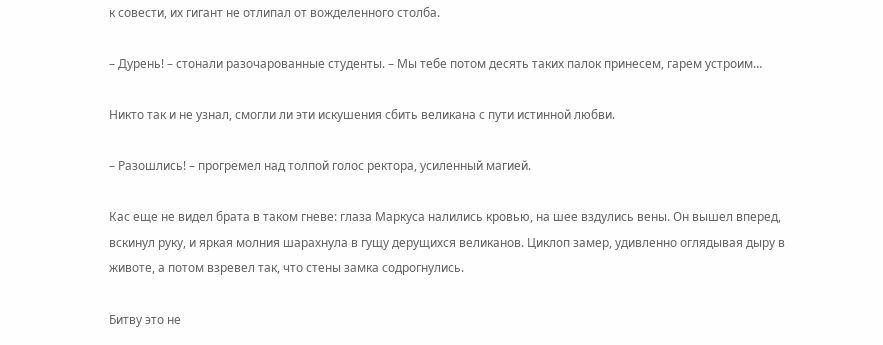к совести, их гигант не отлипал от вожделенного столба.

– Дурень! – стонали разочарованные студенты. – Мы тебе потом десять таких палок принесем, гарем устроим…

Никто так и не узнал, смогли ли эти искушения сбить великана с пути истинной любви.

– Разошлись! – прогремел над толпой голос ректора, усиленный магией.

Кас еще не видел брата в таком гневе: глаза Маркуса налились кровью, на шее вздулись вены. Он вышел вперед, вскинул руку, и яркая молния шарахнула в гущу дерущихся великанов. Циклоп замер, удивленно оглядывая дыру в животе, а потом взревел так, что стены замка содрогнулись.

Битву это не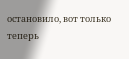остановило, вот только теперь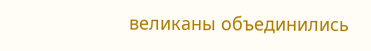великаны объединились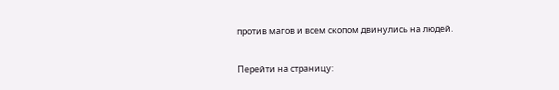против магов и всем скопом двинулись на людей.

Перейти на страницу: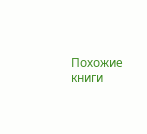Похожие книги